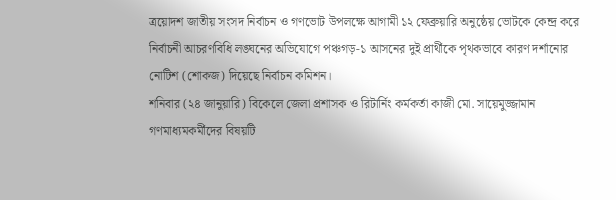ত্রয়োদশ জাতীয় সংসদ নির্বাচন ও গণভোট উপলক্ষে আগামী ১২ ফেব্রুয়ারি অনুষ্ঠেয় ভোটকে কেন্দ্র করে নির্বাচনী আচরণবিধি লঙ্ঘনের অভিযোগে পঞ্চগড়-১ আসনের দুই প্রার্থীকে পৃথকভাবে কারণ দর্শানোর নোটিশ (শোকজ) দিয়েছে নির্বাচন কমিশন।
শনিবার (২৪ জানুয়ারি) বিকেলে জেলা প্রশাসক ও রিটার্নিং কর্মকর্তা কাজী মো. সায়েমুজ্জামান গণমাধ্যমকর্মীদের বিষয়টি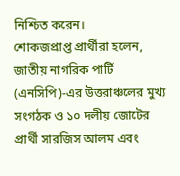নিশ্চিত করেন।
শোকজপ্রাপ্ত প্রার্থীরা হলেন, জাতীয় নাগরিক পার্টি (এনসিপি)-এর উত্তরাঞ্চলের মুখ্য সংগঠক ও ১০ দলীয় জোটের প্রার্থী সারজিস আলম এবং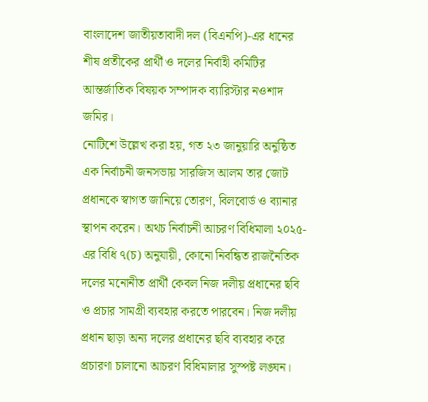বাংলাদেশ জাতীয়তাবাদী দল (বিএনপি)-এর ধানের শীষ প্রতীকের প্রার্থী ও দলের নির্বাহী কমিটির আন্তর্জাতিক বিষয়ক সম্পাদক ব্যারিস্টার নওশাদ জমির।
নোটিশে উল্লেখ করা হয়, গত ২৩ জানুয়ারি অনুষ্ঠিত এক নির্বাচনী জনসভায় সারজিস আলম তার জোট প্রধানকে স্বাগত জানিয়ে তোরণ, বিলবোর্ড ও ব্যানার স্থাপন করেন। অথচ নির্বাচনী আচরণ বিধিমালা ২০২৫-এর বিধি ৭(চ) অনুযায়ী, কোনো নিবন্ধিত রাজনৈতিক দলের মনোনীত প্রার্থী কেবল নিজ দলীয় প্রধানের ছবি ও প্রচার সামগ্রী ব্যবহার করতে পারবেন। নিজ দলীয় প্রধান ছাড়া অন্য দলের প্রধানের ছবি ব্যবহার করে প্রচারণা চালানো আচরণ বিধিমালার সুস্পষ্ট লঙ্ঘন।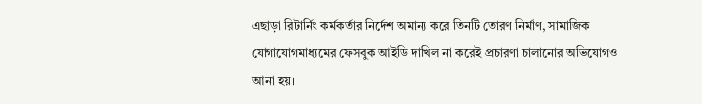এছাড়া রিটার্নিং কর্মকর্তার নির্দেশ অমান্য করে তিনটি তোরণ নির্মাণ, সামাজিক যোগাযোগমাধ্যমের ফেসবুক আইডি দাখিল না করেই প্রচারণা চালানোর অভিযোগও আনা হয়।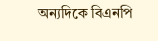অন্যদিকে বিএনপি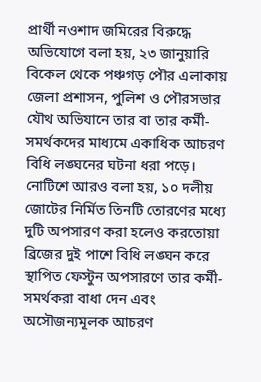প্রার্থী নওশাদ জমিরের বিরুদ্ধে অভিযোগে বলা হয়, ২৩ জানুয়ারি বিকেল থেকে পঞ্চগড় পৌর এলাকায় জেলা প্রশাসন, পুলিশ ও পৌরসভার যৌথ অভিযানে তার বা তার কর্মী-সমর্থকদের মাধ্যমে একাধিক আচরণ বিধি লঙ্ঘনের ঘটনা ধরা পড়ে।
নোটিশে আরও বলা হয়, ১০ দলীয় জোটের নির্মিত তিনটি তোরণের মধ্যে দুটি অপসারণ করা হলেও করতোয়া ব্রিজের দুই পাশে বিধি লঙ্ঘন করে স্থাপিত ফেস্টুন অপসারণে তার কর্মী-সমর্থকরা বাধা দেন এবং অসৌজন্যমূলক আচরণ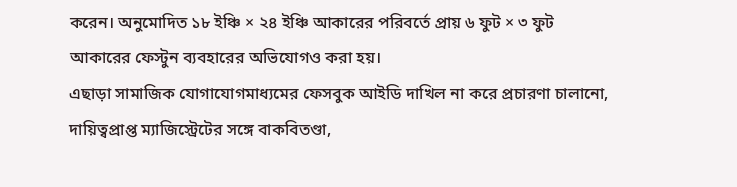করেন। অনুমোদিত ১৮ ইঞ্চি × ২৪ ইঞ্চি আকারের পরিবর্তে প্রায় ৬ ফুট × ৩ ফুট আকারের ফেস্টুন ব্যবহারের অভিযোগও করা হয়।
এছাড়া সামাজিক যোগাযোগমাধ্যমের ফেসবুক আইডি দাখিল না করে প্রচারণা চালানো, দায়িত্বপ্রাপ্ত ম্যাজিস্ট্রেটের সঙ্গে বাকবিতণ্ডা,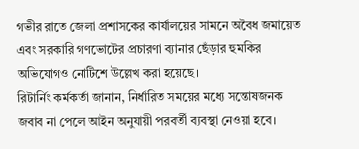গভীর রাতে জেলা প্রশাসকের কার্যালয়ের সামনে অবৈধ জমায়েত এবং সরকারি গণভোটের প্রচারণা ব্যানার ছেঁড়ার হুমকির অভিযোগও নোটিশে উল্লেখ করা হয়েছে।
রিটার্নিং কর্মকর্তা জানান, নির্ধারিত সময়ের মধ্যে সন্তোষজনক জবাব না পেলে আইন অনুযায়ী পরবর্তী ব্যবস্থা নেওয়া হবে।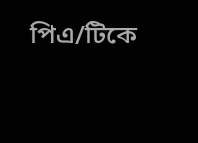পিএ/টিকে